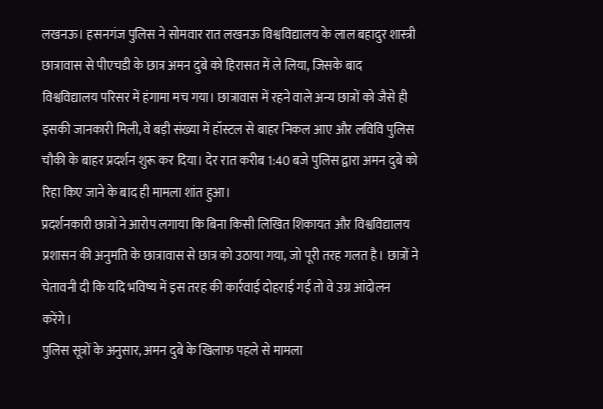लखनऊ। हसनगंज पुलिस ने सोमवार रात लखनऊ विश्वविद्यालय के लाल बहादुर शास्त्री छात्रावास से पीएचडी के छात्र अमन दुबे को हिरासत में ले लिया, जिसके बाद विश्वविद्यालय परिसर में हंगामा मच गया। छात्रावास में रहने वाले अन्य छात्रों को जैसे ही इसकी जानकारी मिली, वे बड़ी संख्या में हॉस्टल से बाहर निकल आए और लविवि पुलिस चौकी के बाहर प्रदर्शन शुरू कर दिया। देर रात करीब 1:40 बजे पुलिस द्वारा अमन दुबे को रिहा किए जाने के बाद ही मामला शांत हुआ।
प्रदर्शनकारी छात्रों ने आरोप लगाया कि बिना किसी लिखित शिकायत और विश्वविद्यालय प्रशासन की अनुमति के छात्रावास से छात्र को उठाया गया, जो पूरी तरह गलत है। छात्रों ने चेतावनी दी कि यदि भविष्य में इस तरह की कार्रवाई दोहराई गई तो वे उग्र आंदोलन करेंगे।
पुलिस सूत्रों के अनुसार, अमन दुबे के खिलाफ पहले से मामला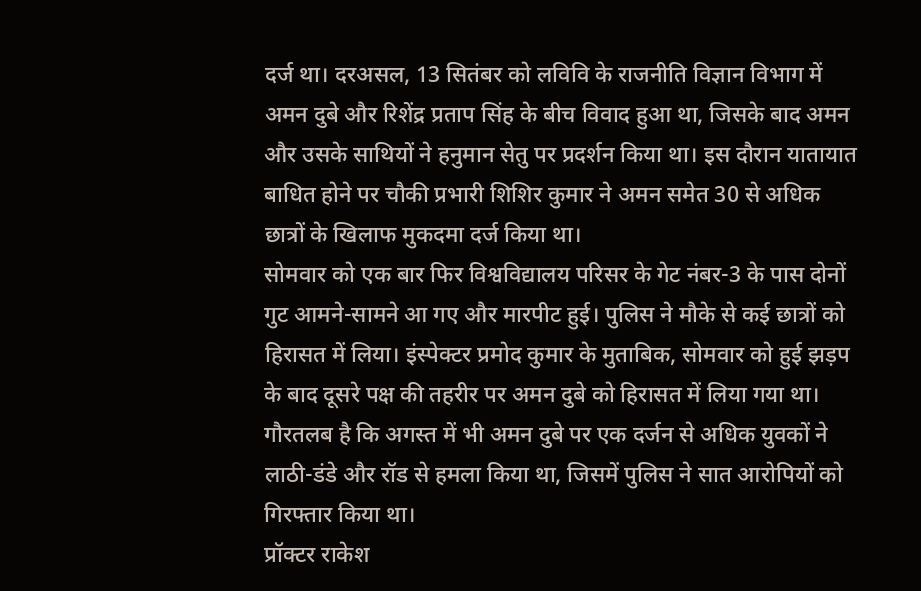दर्ज था। दरअसल, 13 सितंबर को लविवि के राजनीति विज्ञान विभाग में अमन दुबे और रिशेंद्र प्रताप सिंह के बीच विवाद हुआ था, जिसके बाद अमन और उसके साथियों ने हनुमान सेतु पर प्रदर्शन किया था। इस दौरान यातायात बाधित होने पर चौकी प्रभारी शिशिर कुमार ने अमन समेत 30 से अधिक छात्रों के खिलाफ मुकदमा दर्ज किया था।
सोमवार को एक बार फिर विश्वविद्यालय परिसर के गेट नंबर-3 के पास दोनों गुट आमने-सामने आ गए और मारपीट हुई। पुलिस ने मौके से कई छात्रों को हिरासत में लिया। इंस्पेक्टर प्रमोद कुमार के मुताबिक, सोमवार को हुई झड़प के बाद दूसरे पक्ष की तहरीर पर अमन दुबे को हिरासत में लिया गया था।
गौरतलब है कि अगस्त में भी अमन दुबे पर एक दर्जन से अधिक युवकों ने लाठी-डंडे और रॉड से हमला किया था, जिसमें पुलिस ने सात आरोपियों को गिरफ्तार किया था।
प्रॉक्टर राकेश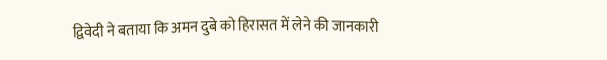द्विवेदी ने बताया कि अमन दुबे को हिरासत में लेने की जानकारी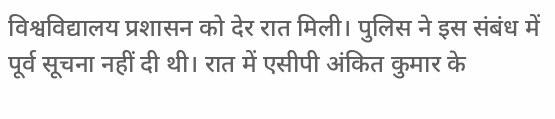विश्वविद्यालय प्रशासन को देर रात मिली। पुलिस ने इस संबंध में पूर्व सूचना नहीं दी थी। रात में एसीपी अंकित कुमार के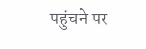पहुंचने पर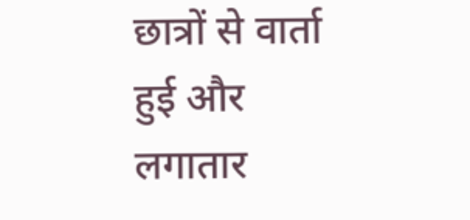छात्रों से वार्ता हुई और लगातार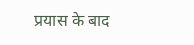प्रयास के बाद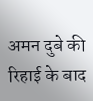अमन दुबे की रिहाई के बाद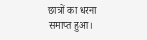छात्रों का धरना समाप्त हुआ।